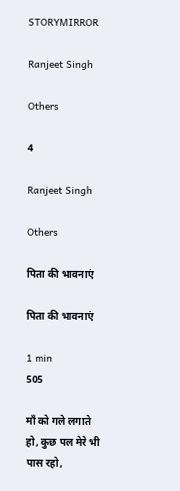STORYMIRROR

Ranjeet Singh

Others

4

Ranjeet Singh

Others

पिता की भावनाएं

पिता की भावनाएं

1 min
505

माँ को गले लगाते हो, कुछ पल मेरे भी पास रहो,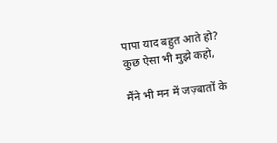पापा याद बहुत आते हो? कुछ ऐसा भी मुझे कहो,

मैंने भी मन में जज़्बातों के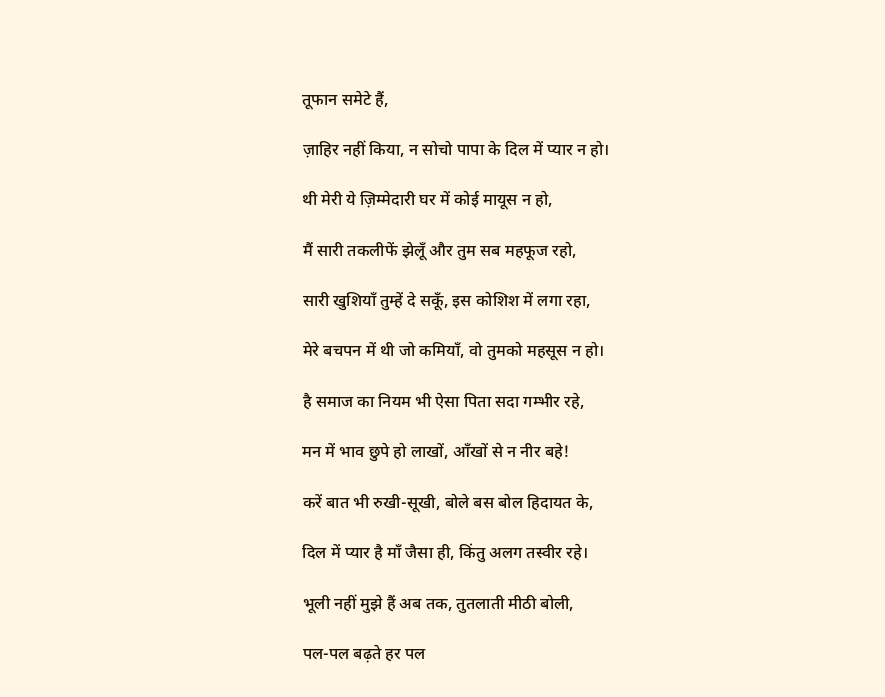तूफान समेटे हैं,

ज़ाहिर नहीं किया, न सोचो पापा के दिल में प्यार न हो।

थी मेरी ये ज़िम्मेदारी घर में कोई मायूस न हो,

मैं सारी तकलीफें झेलूँ और तुम सब महफूज रहो,

सारी खुशियाँ तुम्हें दे सकूँ, इस कोशिश में लगा रहा,

मेरे बचपन में थी जो कमियाँ, वो तुमको महसूस न हो।

है समाज का नियम भी ऐसा पिता सदा गम्भीर रहे,

मन में भाव छुपे हो लाखों, आँखों से न नीर बहे!

करें बात भी रुखी-सूखी, बोले बस बोल हिदायत के,

दिल में प्यार है माँ जैसा ही, किंतु अलग तस्वीर रहे।

भूली नहीं मुझे हैं अब तक, तुतलाती मीठी बोली,

पल-पल बढ़ते हर पल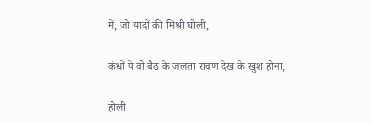में, जो यादों की मिश्री घोली,

कंधों पे वो बैठ के जलता रावण देख के खुश होना,

होली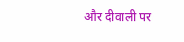और दीवाली पर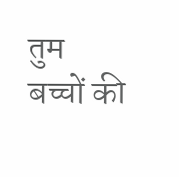तुम बच्चों की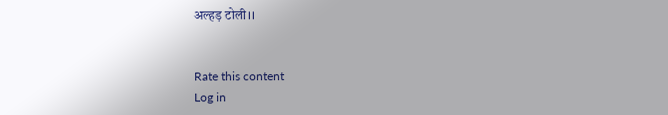अल्हड़ टोली।।


Rate this content
Log in